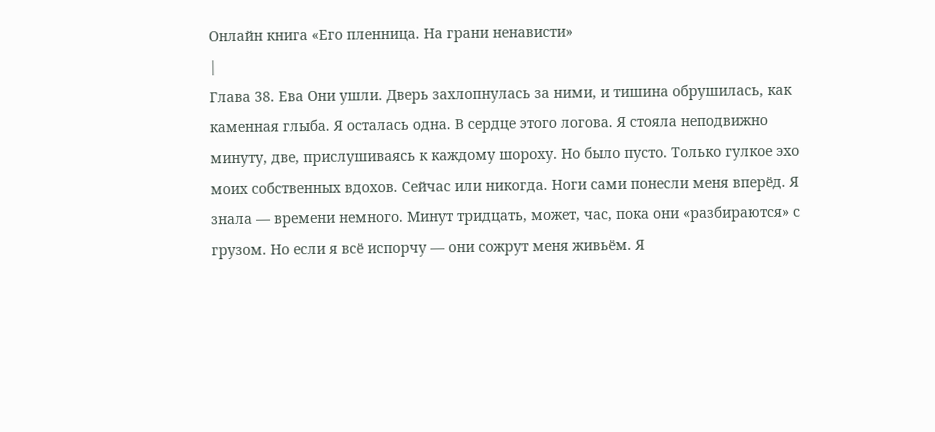Онлайн книга «Его пленница. На грани ненависти»
|
Глава 38. Ева Они ушли. Дверь захлопнулась за ними, и тишина обрушилась, как каменная глыба. Я осталась одна. В сердце этого логова. Я стояла неподвижно минуту, две, прислушиваясь к каждому шороху. Но было пусто. Только гулкое эхо моих собственных вдохов. Сейчас или никогда. Ноги сами понесли меня вперёд. Я знала — времени немного. Минут тридцать, может, час, пока они «разбираются» с грузом. Но если я всё испорчу — они сожрут меня живьём. Я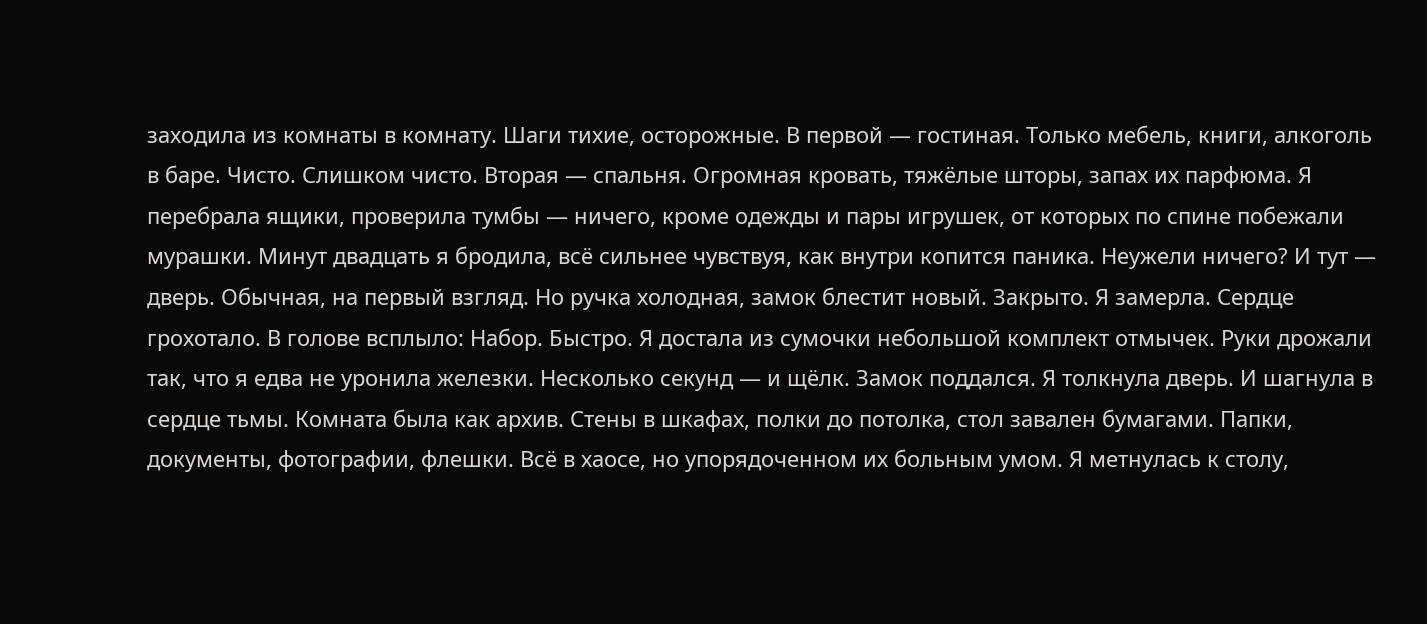заходила из комнаты в комнату. Шаги тихие, осторожные. В первой — гостиная. Только мебель, книги, алкоголь в баре. Чисто. Слишком чисто. Вторая — спальня. Огромная кровать, тяжёлые шторы, запах их парфюма. Я перебрала ящики, проверила тумбы — ничего, кроме одежды и пары игрушек, от которых по спине побежали мурашки. Минут двадцать я бродила, всё сильнее чувствуя, как внутри копится паника. Неужели ничего? И тут — дверь. Обычная, на первый взгляд. Но ручка холодная, замок блестит новый. Закрыто. Я замерла. Сердце грохотало. В голове всплыло: Набор. Быстро. Я достала из сумочки небольшой комплект отмычек. Руки дрожали так, что я едва не уронила железки. Несколько секунд — и щёлк. Замок поддался. Я толкнула дверь. И шагнула в сердце тьмы. Комната была как архив. Стены в шкафах, полки до потолка, стол завален бумагами. Папки, документы, фотографии, флешки. Всё в хаосе, но упорядоченном их больным умом. Я метнулась к столу,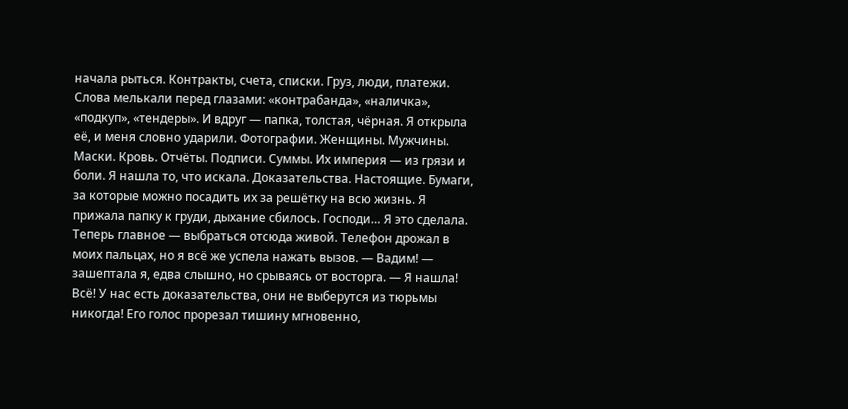начала рыться. Контракты, счета, списки. Груз, люди, платежи. Слова мелькали перед глазами: «контрабанда», «наличка», «подкуп», «тендеры». И вдруг — папка, толстая, чёрная. Я открыла её, и меня словно ударили. Фотографии. Женщины. Мужчины. Маски. Кровь. Отчёты. Подписи. Суммы. Их империя — из грязи и боли. Я нашла то, что искала. Доказательства. Настоящие. Бумаги, за которые можно посадить их за решётку на всю жизнь. Я прижала папку к груди, дыхание сбилось. Господи… Я это сделала. Теперь главное — выбраться отсюда живой. Телефон дрожал в моих пальцах, но я всё же успела нажать вызов. — Вадим! — зашептала я, едва слышно, но срываясь от восторга. — Я нашла! Всё! У нас есть доказательства, они не выберутся из тюрьмы никогда! Его голос прорезал тишину мгновенно,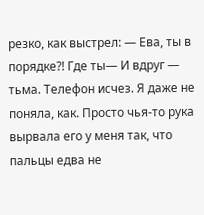резко, как выстрел: — Ева, ты в порядке?! Где ты— И вдруг — тьма. Телефон исчез. Я даже не поняла, как. Просто чья-то рука вырвала его у меня так, что пальцы едва не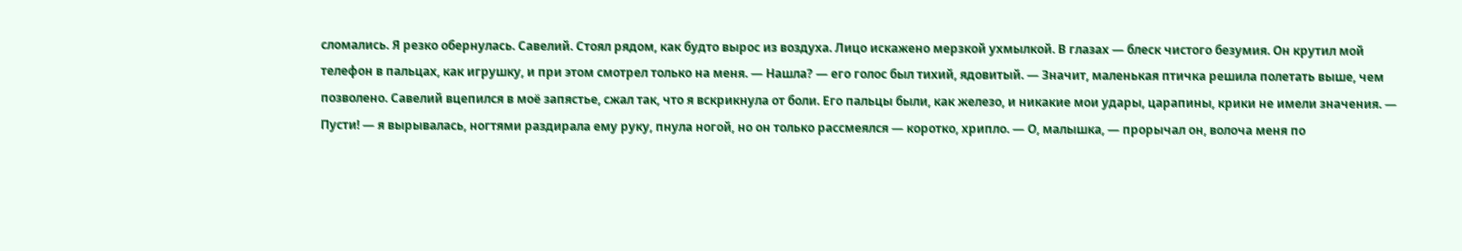сломались. Я резко обернулась. Савелий. Стоял рядом, как будто вырос из воздуха. Лицо искажено мерзкой ухмылкой. В глазах — блеск чистого безумия. Он крутил мой телефон в пальцах, как игрушку, и при этом смотрел только на меня. — Нашла? — его голос был тихий, ядовитый. — Значит, маленькая птичка решила полетать выше, чем позволено. Савелий вцепился в моё запястье, сжал так, что я вскрикнула от боли. Его пальцы были, как железо, и никакие мои удары, царапины, крики не имели значения. — Пусти! — я вырывалась, ногтями раздирала ему руку, пнула ногой, но он только рассмеялся — коротко, хрипло. — О, малышка, — прорычал он, волоча меня по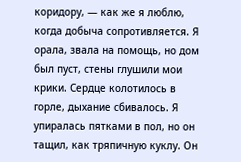коридору, — как же я люблю, когда добыча сопротивляется. Я орала, звала на помощь, но дом был пуст, стены глушили мои крики. Сердце колотилось в горле, дыхание сбивалось. Я упиралась пятками в пол, но он тащил, как тряпичную куклу. Он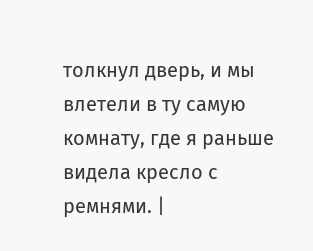толкнул дверь, и мы влетели в ту самую комнату, где я раньше видела кресло с ремнями. |